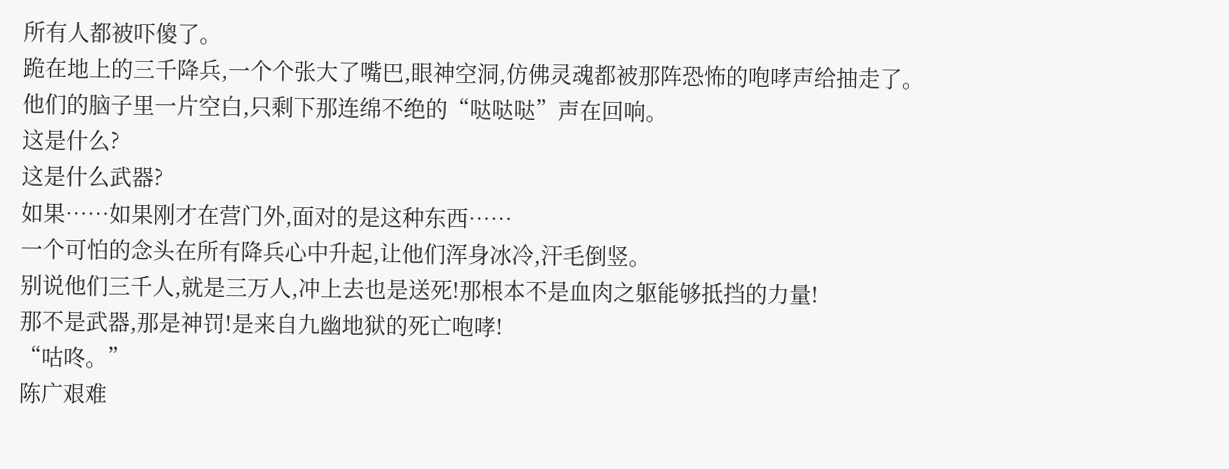所有人都被吓傻了。
跪在地上的三千降兵,一个个张大了嘴巴,眼神空洞,仿佛灵魂都被那阵恐怖的咆哮声给抽走了。
他们的脑子里一片空白,只剩下那连绵不绝的“哒哒哒”声在回响。
这是什么?
这是什么武器?
如果……如果刚才在营门外,面对的是这种东西……
一个可怕的念头在所有降兵心中升起,让他们浑身冰冷,汗毛倒竖。
别说他们三千人,就是三万人,冲上去也是送死!那根本不是血肉之躯能够抵挡的力量!
那不是武器,那是神罚!是来自九幽地狱的死亡咆哮!
“咕咚。”
陈广艰难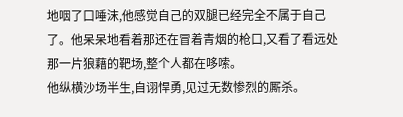地咽了口唾沫,他感觉自己的双腿已经完全不属于自己了。他呆呆地看着那还在冒着青烟的枪口,又看了看远处那一片狼藉的靶场,整个人都在哆嗦。
他纵横沙场半生,自诩悍勇,见过无数惨烈的厮杀。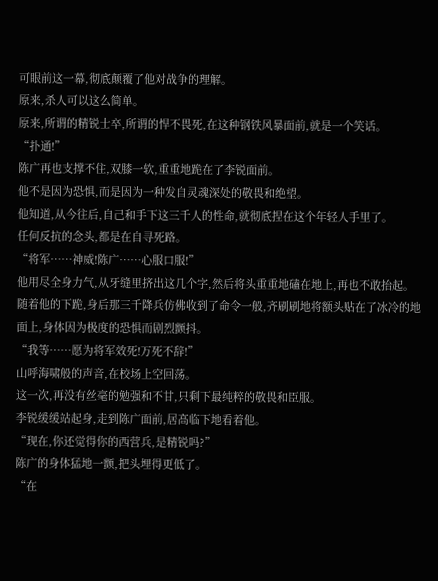可眼前这一幕,彻底颠覆了他对战争的理解。
原来,杀人可以这么简单。
原来,所谓的精锐士卒,所谓的悍不畏死,在这种钢铁风暴面前,就是一个笑话。
“扑通!”
陈广再也支撑不住,双膝一软,重重地跪在了李锐面前。
他不是因为恐惧,而是因为一种发自灵魂深处的敬畏和绝望。
他知道,从今往后,自己和手下这三千人的性命,就彻底捏在这个年轻人手里了。
任何反抗的念头,都是在自寻死路。
“将军……神威!陈广……心服口服!”
他用尽全身力气,从牙缝里挤出这几个字,然后将头重重地磕在地上,再也不敢抬起。
随着他的下跪,身后那三千降兵仿佛收到了命令一般,齐刷刷地将额头贴在了冰冷的地面上,身体因为极度的恐惧而剧烈颤抖。
“我等……愿为将军效死!万死不辞!”
山呼海啸般的声音,在校场上空回荡。
这一次,再没有丝毫的勉强和不甘,只剩下最纯粹的敬畏和臣服。
李锐缓缓站起身,走到陈广面前,居高临下地看着他。
“现在,你还觉得你的西营兵,是精锐吗?”
陈广的身体猛地一颤,把头埋得更低了。
“在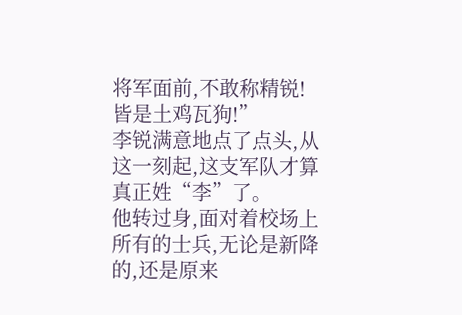将军面前,不敢称精锐!皆是土鸡瓦狗!”
李锐满意地点了点头,从这一刻起,这支军队才算真正姓“李”了。
他转过身,面对着校场上所有的士兵,无论是新降的,还是原来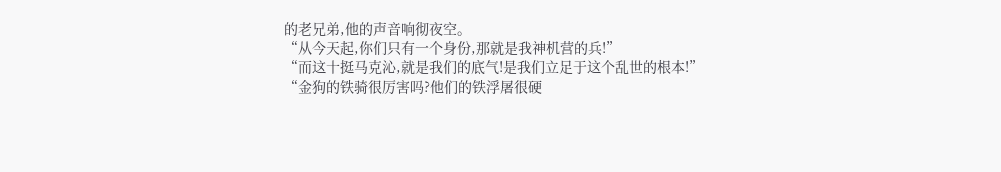的老兄弟,他的声音响彻夜空。
“从今天起,你们只有一个身份,那就是我神机营的兵!”
“而这十挺马克沁,就是我们的底气!是我们立足于这个乱世的根本!”
“金狗的铁骑很厉害吗?他们的铁浮屠很硬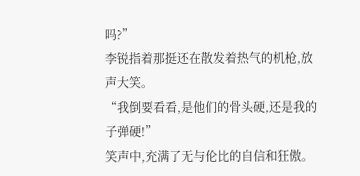吗?”
李锐指着那挺还在散发着热气的机枪,放声大笑。
“我倒要看看,是他们的骨头硬,还是我的子弹硬!”
笑声中,充满了无与伦比的自信和狂傲。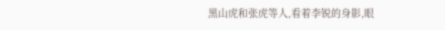黑山虎和张虎等人,看着李锐的身影,眼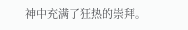神中充满了狂热的崇拜。